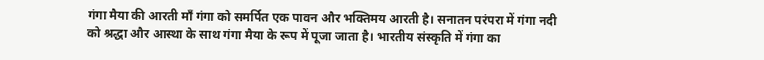गंगा मैया की आरती माँ गंगा को समर्पित एक पावन और भक्तिमय आरती है। सनातन परंपरा में गंगा नदी को श्रद्धा और आस्था के साथ गंगा मैया के रूप में पूजा जाता है। भारतीय संस्कृति में गंगा का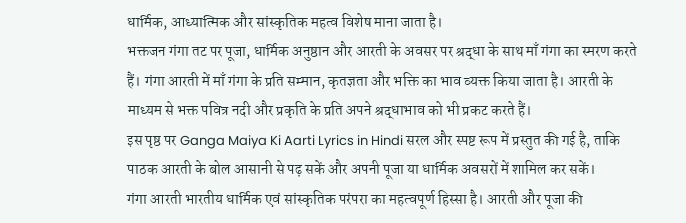धार्मिक, आध्यात्मिक और सांस्कृतिक महत्व विशेष माना जाता है।
भक्तजन गंगा तट पर पूजा, धार्मिक अनुष्ठान और आरती के अवसर पर श्रद्धा के साथ माँ गंगा का स्मरण करते हैं। गंगा आरती में माँ गंगा के प्रति सम्मान, कृतज्ञता और भक्ति का भाव व्यक्त किया जाता है। आरती के माध्यम से भक्त पवित्र नदी और प्रकृति के प्रति अपने श्रद्धाभाव को भी प्रकट करते हैं।
इस पृष्ठ पर Ganga Maiya Ki Aarti Lyrics in Hindi सरल और स्पष्ट रूप में प्रस्तुत की गई है, ताकि पाठक आरती के बोल आसानी से पढ़ सकें और अपनी पूजा या धार्मिक अवसरों में शामिल कर सकें।
गंगा आरती भारतीय धार्मिक एवं सांस्कृतिक परंपरा का महत्वपूर्ण हिस्सा है। आरती और पूजा की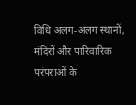विधि अलग-अलग स्थानों, मंदिरों और पारिवारिक परंपराओं के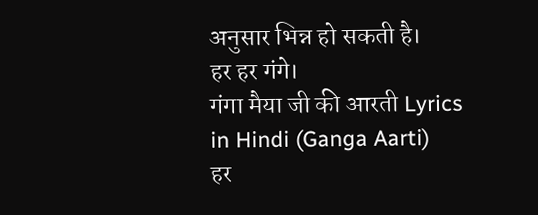अनुसार भिन्न हो सकती है।
हर हर गंगे।
गंगा मैया जी की आरती Lyrics in Hindi (Ganga Aarti)
हर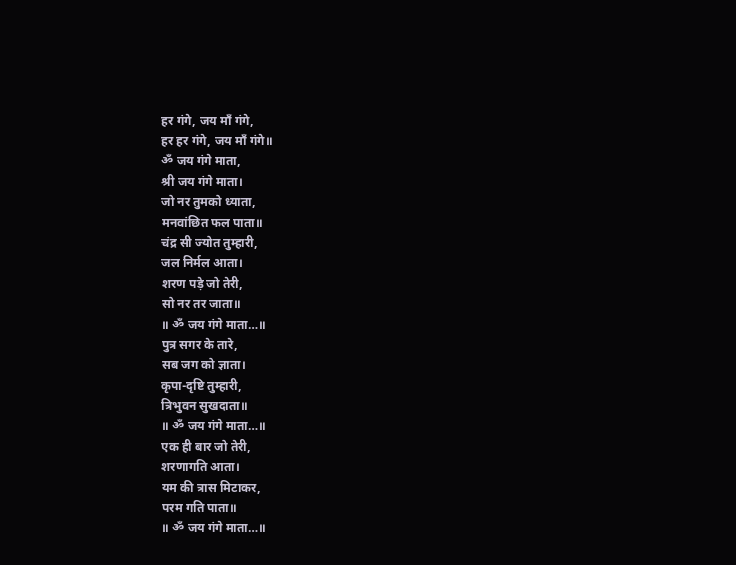हर गंगे, जय माँ गंगे,
हर हर गंगे, जय माँ गंगे॥
ॐ जय गंगे माता,
श्री जय गंगे माता।
जो नर तुमको ध्याता,
मनवांछित फल पाता॥
चंद्र सी ज्योत तुम्हारी,
जल निर्मल आता।
शरण पड़े जो तेरी,
सो नर तर जाता॥
॥ ॐ जय गंगे माता…॥
पुत्र सगर के तारे,
सब जग को ज्ञाता।
कृपा-दृष्टि तुम्हारी,
त्रिभुवन सुखदाता॥
॥ ॐ जय गंगे माता…॥
एक ही बार जो तेरी,
शरणागति आता।
यम की त्रास मिटाकर,
परम गति पाता॥
॥ ॐ जय गंगे माता…॥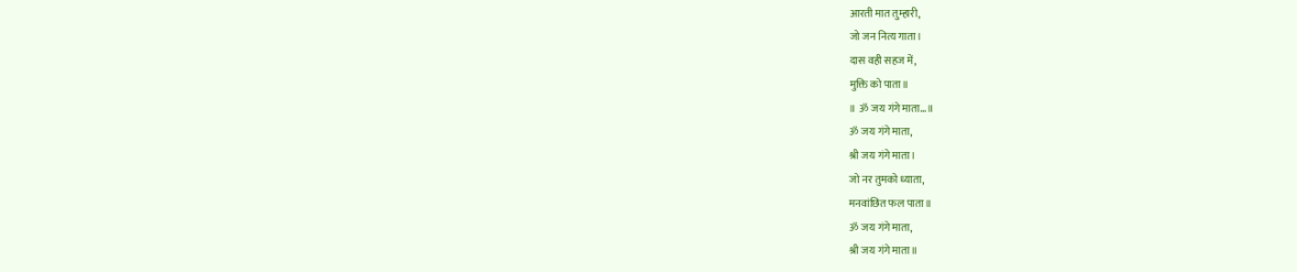आरती मात तुम्हारी,
जो जन नित्य गाता।
दास वही सहज में,
मुक्ति को पाता॥
॥ ॐ जय गंगे माता…॥
ॐ जय गंगे माता,
श्री जय गंगे माता।
जो नर तुमको ध्याता,
मनवांछित फल पाता॥
ॐ जय गंगे माता,
श्री जय गंगे माता॥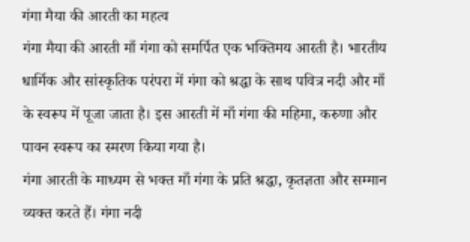गंगा मैया की आरती का महत्व
गंगा मैया की आरती माँ गंगा को समर्पित एक भक्तिमय आरती है। भारतीय धार्मिक और सांस्कृतिक परंपरा में गंगा को श्रद्धा के साथ पवित्र नदी और माँ के स्वरूप में पूजा जाता है। इस आरती में माँ गंगा की महिमा, करुणा और पावन स्वरूप का स्मरण किया गया है।
गंगा आरती के माध्यम से भक्त माँ गंगा के प्रति श्रद्धा, कृतज्ञता और सम्मान व्यक्त करते हैं। गंगा नदी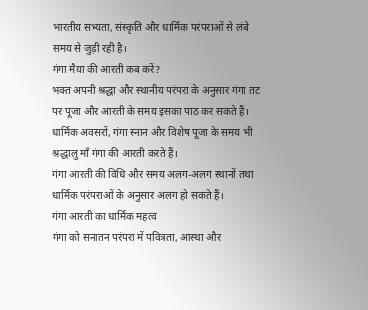भारतीय सभ्यता, संस्कृति और धार्मिक परंपराओं से लंबे समय से जुड़ी रही है।
गंगा मैया की आरती कब करें?
भक्त अपनी श्रद्धा और स्थानीय परंपरा के अनुसार गंगा तट पर पूजा और आरती के समय इसका पाठ कर सकते हैं। धार्मिक अवसरों, गंगा स्नान और विशेष पूजा के समय भी श्रद्धालु माँ गंगा की आरती करते हैं।
गंगा आरती की विधि और समय अलग-अलग स्थानों तथा धार्मिक परंपराओं के अनुसार अलग हो सकते हैं।
गंगा आरती का धार्मिक महत्व
गंगा को सनातन परंपरा में पवित्रता, आस्था और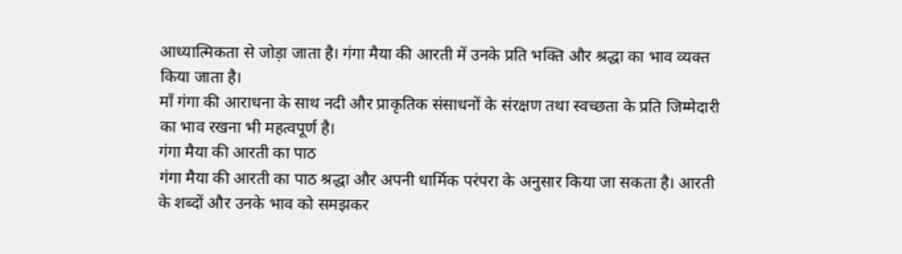आध्यात्मिकता से जोड़ा जाता है। गंगा मैया की आरती में उनके प्रति भक्ति और श्रद्धा का भाव व्यक्त किया जाता है।
माँ गंगा की आराधना के साथ नदी और प्राकृतिक संसाधनों के संरक्षण तथा स्वच्छता के प्रति जिम्मेदारी का भाव रखना भी महत्वपूर्ण है।
गंगा मैया की आरती का पाठ
गंगा मैया की आरती का पाठ श्रद्धा और अपनी धार्मिक परंपरा के अनुसार किया जा सकता है। आरती के शब्दों और उनके भाव को समझकर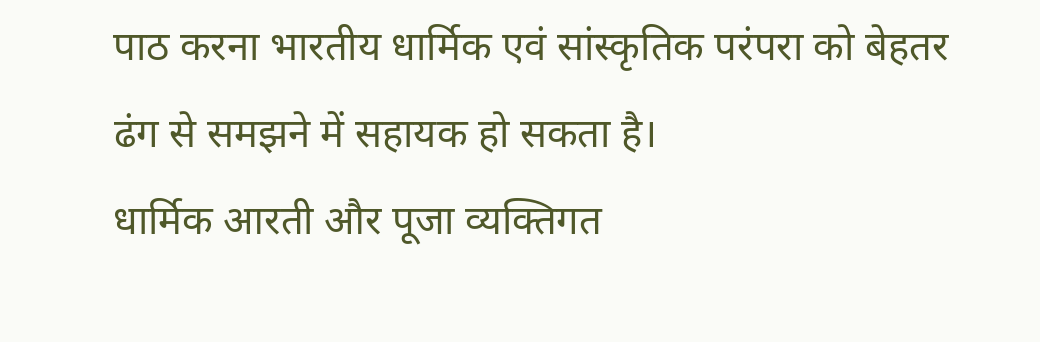पाठ करना भारतीय धार्मिक एवं सांस्कृतिक परंपरा को बेहतर ढंग से समझने में सहायक हो सकता है।
धार्मिक आरती और पूजा व्यक्तिगत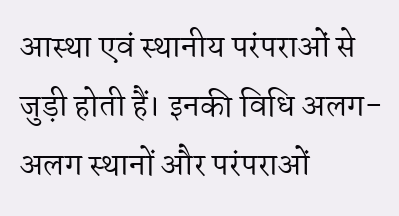आस्था एवं स्थानीय परंपराओं से जुड़ी होती हैं। इनकी विधि अलग-अलग स्थानों और परंपराओं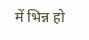में भिन्न हो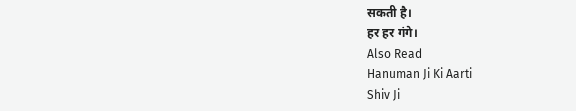सकती है।
हर हर गंगे।
Also Read
Hanuman Ji Ki Aarti
Shiv Ji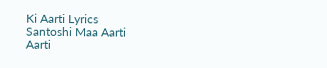Ki Aarti Lyrics
Santoshi Maa Aarti
Aarti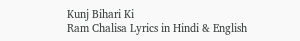Kunj Bihari Ki
Ram Chalisa Lyrics in Hindi & English